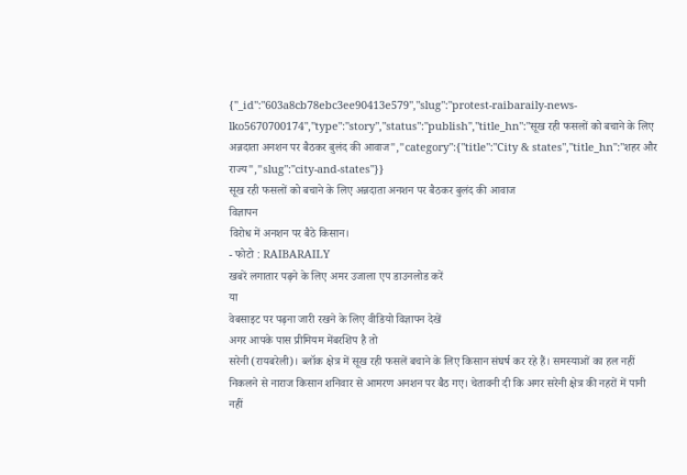{"_id":"603a8cb78ebc3ee90413e579","slug":"protest-raibaraily-news-lko5670700174","type":"story","status":"publish","title_hn":"सूख रही फसलों को बचाने के लिए अन्नदाता अनशन पर बैठकर बुलंद की आवाज","category":{"title":"City & states","title_hn":"शहर और राज्य","slug":"city-and-states"}}
सूख रही फसलों को बचाने के लिए अन्नदाता अनशन पर बैठकर बुलंद की आवाज
विज्ञापन
विरोध में अनशन पर बैठे किसान।
- फोटो : RAIBARAILY
खबरें लगातार पढ़ने के लिए अमर उजाला एप डाउनलोड करें
या
वेबसाइट पर पढ़ना जारी रखने के लिए वीडियो विज्ञापन देखें
अगर आपके पास प्रीमियम मेंबरशिप है तो
सरेनी (रायबरेली)। ब्लॉक क्षेत्र में सूख रही फसलें बचाने के लिए किसान संघर्ष कर रहे हैं। समस्याओं का हल नहीं निकलने से नाराज किसान शनिवार से आमरण अनशन पर बैठ गए। चेतावनी दी कि अगर सरेनी क्षेत्र की नहरों में पानी नहीं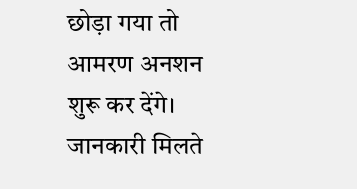छोड़ा गया तो आमरण अनशन शुरू कर देंगे।
जानकारी मिलते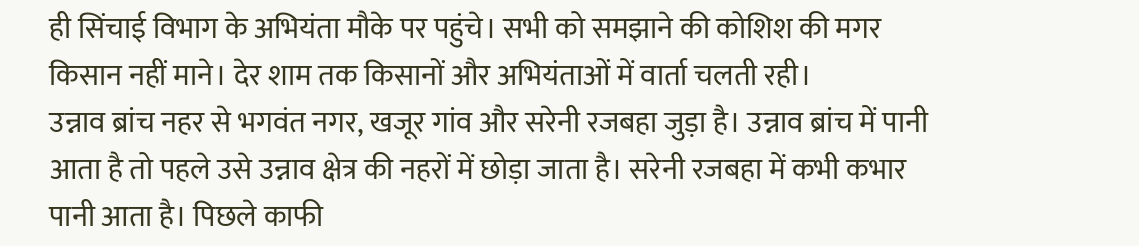ही सिंचाई विभाग के अभियंता मौके पर पहुंचे। सभी को समझाने की कोशिश की मगर किसान नहीं माने। देर शाम तक किसानों और अभियंताओं में वार्ता चलती रही।
उन्नाव ब्रांच नहर से भगवंत नगर, खजूर गांव और सरेनी रजबहा जुड़ा है। उन्नाव ब्रांच में पानी आता है तो पहले उसे उन्नाव क्षेत्र की नहरों में छोड़ा जाता है। सरेनी रजबहा में कभी कभार पानी आता है। पिछले काफी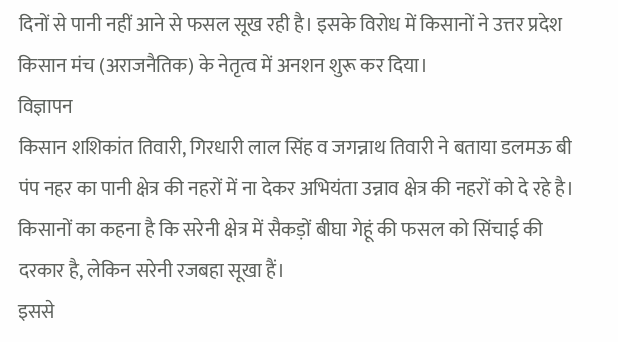दिनों से पानी नहीं आने से फसल सूख रही है। इसके विरोध में किसानों ने उत्तर प्रदेश किसान मंच (अराजनैतिक) के नेतृत्व में अनशन शुरू कर दिया।
विज्ञापन
किसान शशिकांत तिवारी, गिरधारी लाल सिंह व जगन्नाथ तिवारी ने बताया डलमऊ बी पंप नहर का पानी क्षेत्र की नहरों में ना देकर अभियंता उन्नाव क्षेत्र की नहरों को दे रहे है। किसानों का कहना है कि सरेनी क्षेत्र में सैकड़ों बीघा गेहूं की फसल को सिंचाई की दरकार है, लेकिन सरेनी रजबहा सूखा हैं।
इससे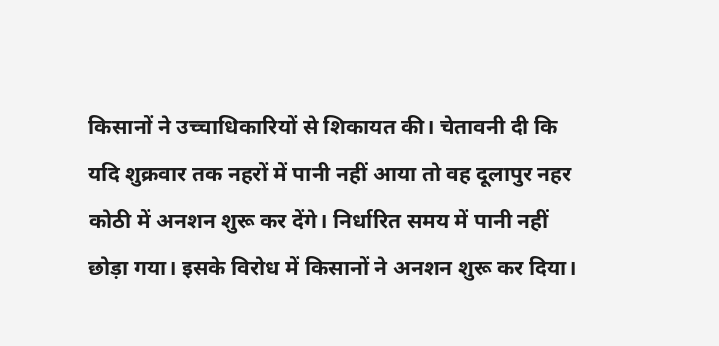किसानों ने उच्चाधिकारियों से शिकायत की। चेतावनी दी कि यदि शुक्रवार तक नहरों में पानी नहीं आया तो वह दूलापुर नहर कोठी में अनशन शुरू कर देंगे। निर्धारित समय में पानी नहीं छोड़ा गया। इसके विरोध में किसानों ने अनशन शुरू कर दिया।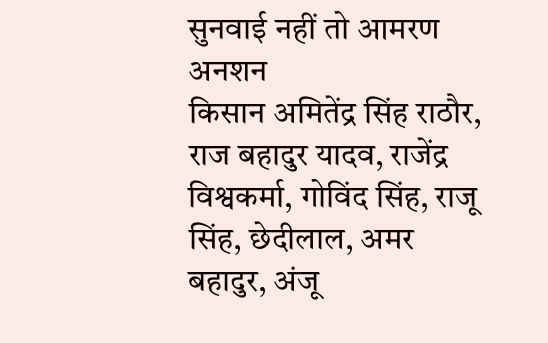सुनवाई नहीं तो आमरण अनशन
किसान अमितेंद्र सिंह राठौर, राज बहादुर यादव, राजेंद्र विश्वकर्मा, गोविंद सिंह, राजू सिंह, छेदीलाल, अमर बहादुर, अंजू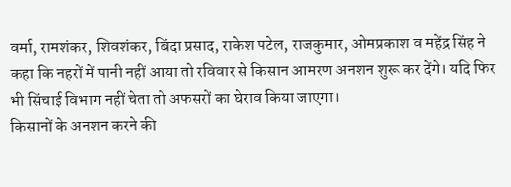वर्मा, रामशंकर, शिवशंकर, बिंदा प्रसाद, राकेश पटेल, राजकुमार, ओमप्रकाश व महेंद्र सिंह ने कहा कि नहरों में पानी नहीं आया तो रविवार से किसान आमरण अनशन शुरू कर देंगे। यदि फिर भी सिंचाई विभाग नहीं चेता तो अफसरों का घेराव किया जाएगा।
किसानों के अनशन करने की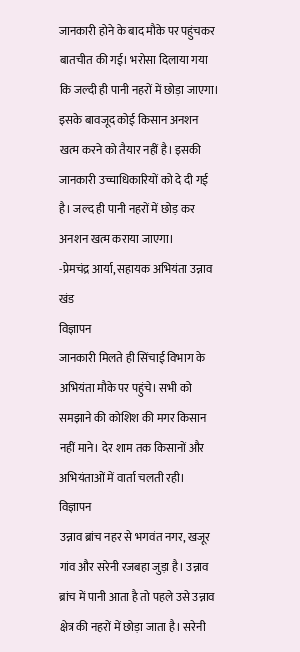जानकारी होने के बाद मौके पर पहुंचकर बातचीत की गई। भरोसा दिलाया गया कि जल्दी ही पानी नहरों में छोड़ा जाएगा। इसके बावजूद कोई किसान अनशन खत्म करने को तैयार नहीं है। इसकी जानकारी उच्चाधिकारियों को दे दी गई है। जल्द ही पानी नहरों में छोड़ कर अनशन खत्म कराया जाएगा।
-प्रेमचंद्र आर्या, सहायक अभियंता उन्नाव खंड
विज्ञापन
जानकारी मिलते ही सिंचाई विभाग के अभियंता मौके पर पहुंचे। सभी को समझाने की कोशिश की मगर किसान नहीं माने। देर शाम तक किसानों और अभियंताओं में वार्ता चलती रही।
विज्ञापन
उन्नाव ब्रांच नहर से भगवंत नगर, खजूर गांव और सरेनी रजबहा जुड़ा है। उन्नाव ब्रांच में पानी आता है तो पहले उसे उन्नाव क्षेत्र की नहरों में छोड़ा जाता है। सरेनी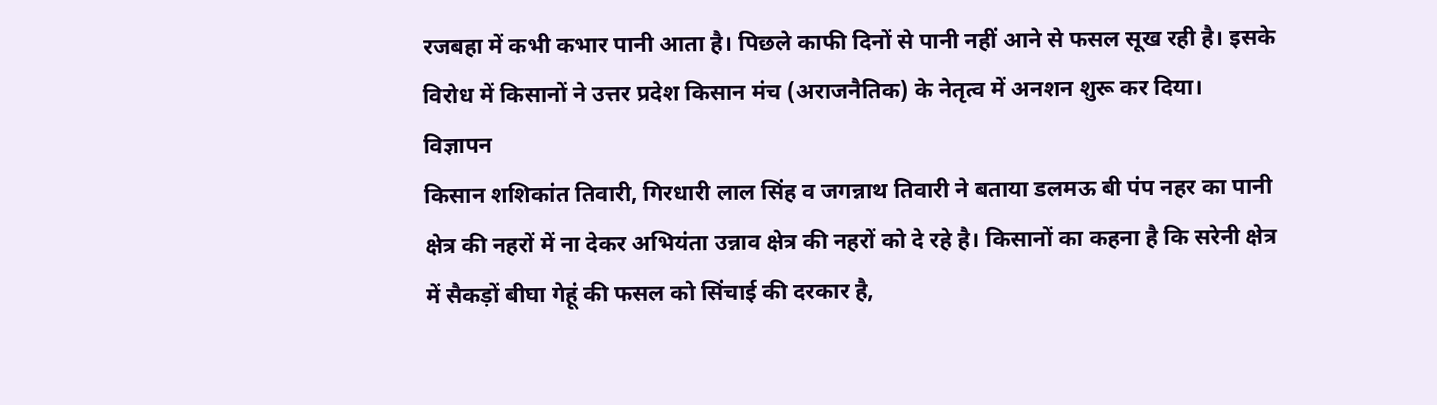रजबहा में कभी कभार पानी आता है। पिछले काफी दिनों से पानी नहीं आने से फसल सूख रही है। इसके विरोध में किसानों ने उत्तर प्रदेश किसान मंच (अराजनैतिक) के नेतृत्व में अनशन शुरू कर दिया।
विज्ञापन
किसान शशिकांत तिवारी, गिरधारी लाल सिंह व जगन्नाथ तिवारी ने बताया डलमऊ बी पंप नहर का पानी क्षेत्र की नहरों में ना देकर अभियंता उन्नाव क्षेत्र की नहरों को दे रहे है। किसानों का कहना है कि सरेनी क्षेत्र में सैकड़ों बीघा गेहूं की फसल को सिंचाई की दरकार है,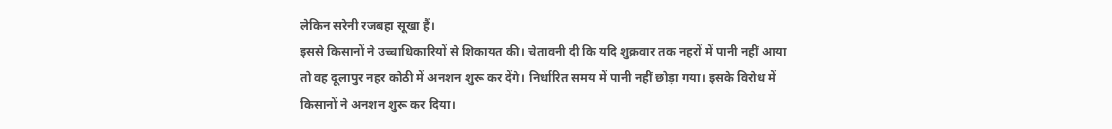लेकिन सरेनी रजबहा सूखा हैं।
इससे किसानों ने उच्चाधिकारियों से शिकायत की। चेतावनी दी कि यदि शुक्रवार तक नहरों में पानी नहीं आया तो वह दूलापुर नहर कोठी में अनशन शुरू कर देंगे। निर्धारित समय में पानी नहीं छोड़ा गया। इसके विरोध में किसानों ने अनशन शुरू कर दिया।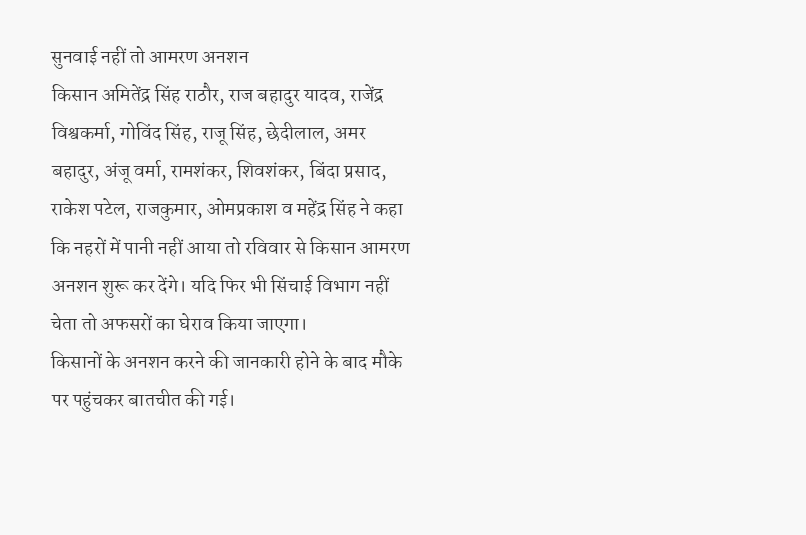सुनवाई नहीं तो आमरण अनशन
किसान अमितेंद्र सिंह राठौर, राज बहादुर यादव, राजेंद्र विश्वकर्मा, गोविंद सिंह, राजू सिंह, छेदीलाल, अमर बहादुर, अंजू वर्मा, रामशंकर, शिवशंकर, बिंदा प्रसाद, राकेश पटेल, राजकुमार, ओमप्रकाश व महेंद्र सिंह ने कहा कि नहरों में पानी नहीं आया तो रविवार से किसान आमरण अनशन शुरू कर देंगे। यदि फिर भी सिंचाई विभाग नहीं चेता तो अफसरों का घेराव किया जाएगा।
किसानों के अनशन करने की जानकारी होने के बाद मौके पर पहुंचकर बातचीत की गई।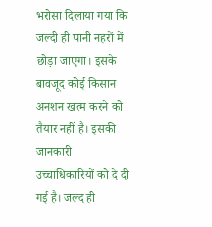भरोसा दिलाया गया कि जल्दी ही पानी नहरों में छोड़ा जाएगा। इसके बावजूद कोई किसान अनशन खत्म करने को तैयार नहीं है। इसकी जानकारी उच्चाधिकारियों को दे दी गई है। जल्द ही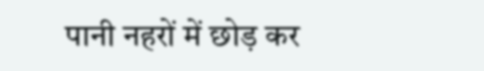पानी नहरों में छोड़ कर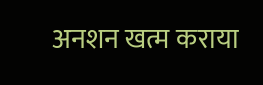अनशन खत्म कराया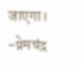जाएगा।
-प्रेमचंद्र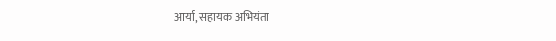आर्या, सहायक अभियंता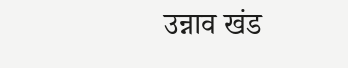उन्नाव खंड